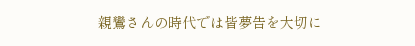親鸞さんの時代では皆夢告を大切に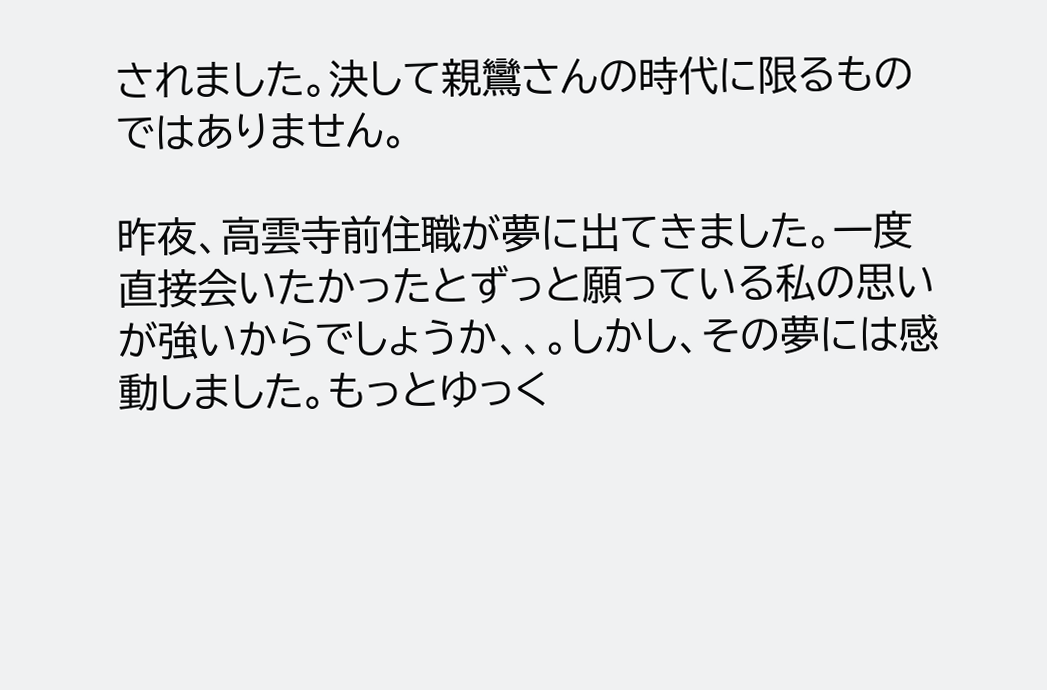されました。決して親鸞さんの時代に限るものではありません。

昨夜、高雲寺前住職が夢に出てきました。一度直接会いたかったとずっと願っている私の思いが強いからでしょうか、、。しかし、その夢には感動しました。もっとゆっく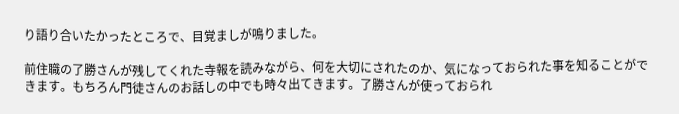り語り合いたかったところで、目覚ましが鳴りました。

前住職の了勝さんが残してくれた寺報を読みながら、何を大切にされたのか、気になっておられた事を知ることができます。もちろん門徒さんのお話しの中でも時々出てきます。了勝さんが使っておられ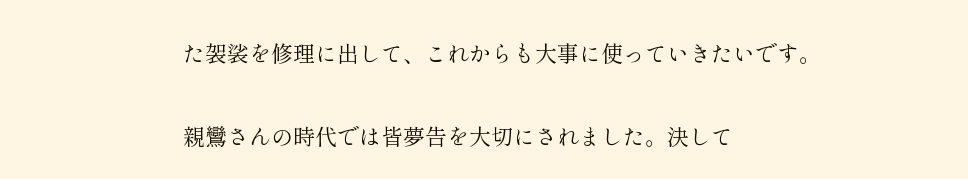た袈裟を修理に出して、これからも大事に使っていきたいです。

親鸞さんの時代では皆夢告を大切にされました。決して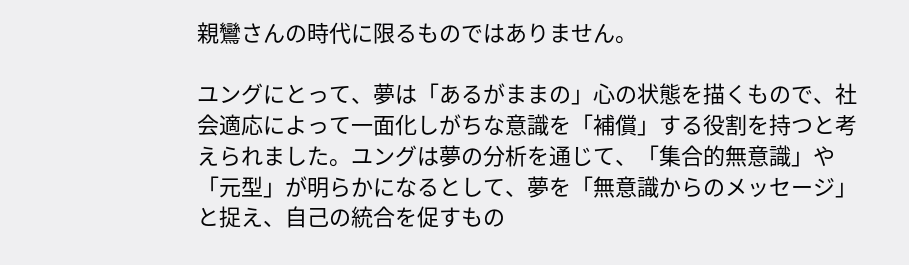親鸞さんの時代に限るものではありません。

ユングにとって、夢は「あるがままの」心の状態を描くもので、社会適応によって一面化しがちな意識を「補償」する役割を持つと考えられました。ユングは夢の分析を通じて、「集合的無意識」や「元型」が明らかになるとして、夢を「無意識からのメッセージ」と捉え、自己の統合を促すもの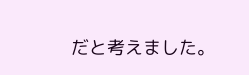だと考えました。